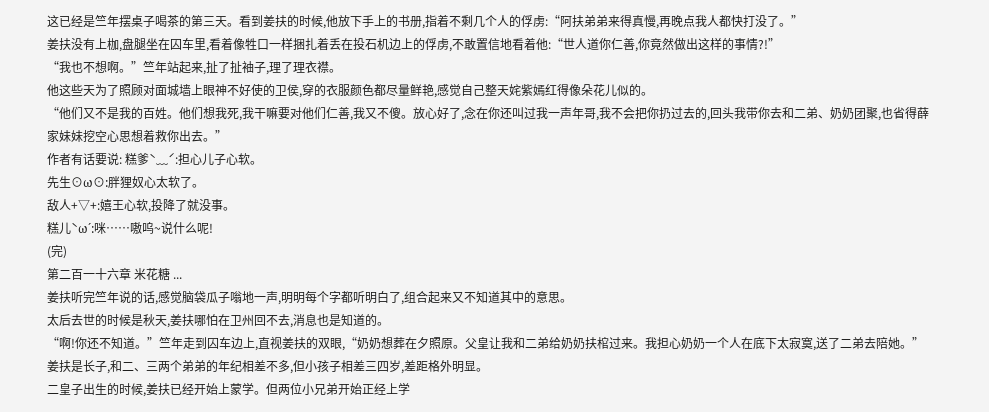这已经是竺年摆桌子喝茶的第三天。看到姜扶的时候,他放下手上的书册,指着不剩几个人的俘虏:“阿扶弟弟来得真慢,再晚点我人都快打没了。”
姜扶没有上枷,盘腿坐在囚车里,看着像牲口一样捆扎着丢在投石机边上的俘虏,不敢置信地看着他:“世人道你仁善,你竟然做出这样的事情?!”
“我也不想啊。”竺年站起来,扯了扯袖子,理了理衣襟。
他这些天为了照顾对面城墙上眼神不好使的卫侯,穿的衣服颜色都尽量鲜艳,感觉自己整天姹紫嫣红得像朵花儿似的。
“他们又不是我的百姓。他们想我死,我干嘛要对他们仁善,我又不傻。放心好了,念在你还叫过我一声年哥,我不会把你扔过去的,回头我带你去和二弟、奶奶团聚,也省得薛家妹妹挖空心思想着救你出去。”
作者有话要说: 糕爹ˋ﹏ˊ:担心儿子心软。
先生⊙ω⊙:胖狸奴心太软了。
敌人+▽+:嬉王心软,投降了就没事。
糕儿ˋωˊ:咪……嗷呜~说什么呢!
(完)
第二百一十六章 米花糖 ...
姜扶听完竺年说的话,感觉脑袋瓜子嗡地一声,明明每个字都听明白了,组合起来又不知道其中的意思。
太后去世的时候是秋天,姜扶哪怕在卫州回不去,消息也是知道的。
“啊!你还不知道。”竺年走到囚车边上,直视姜扶的双眼,“奶奶想葬在夕照原。父皇让我和二弟给奶奶扶棺过来。我担心奶奶一个人在底下太寂寞,送了二弟去陪她。”
姜扶是长子,和二、三两个弟弟的年纪相差不多,但小孩子相差三四岁,差距格外明显。
二皇子出生的时候,姜扶已经开始上蒙学。但两位小兄弟开始正经上学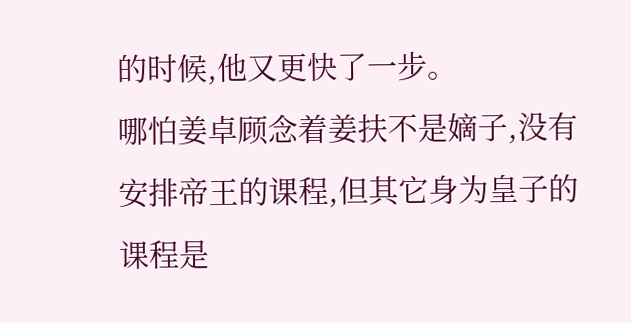的时候,他又更快了一步。
哪怕姜卓顾念着姜扶不是嫡子,没有安排帝王的课程,但其它身为皇子的课程是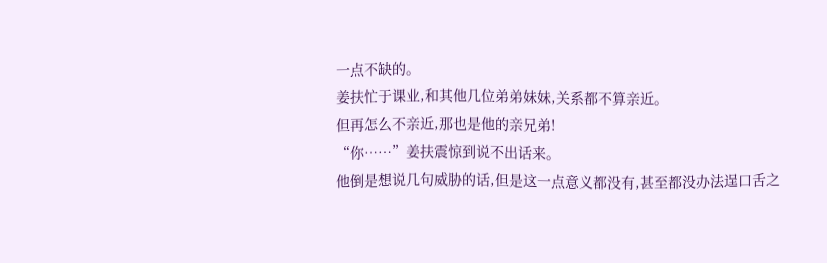一点不缺的。
姜扶忙于课业,和其他几位弟弟妹妹,关系都不算亲近。
但再怎么不亲近,那也是他的亲兄弟!
“你……”姜扶震惊到说不出话来。
他倒是想说几句威胁的话,但是这一点意义都没有,甚至都没办法逞口舌之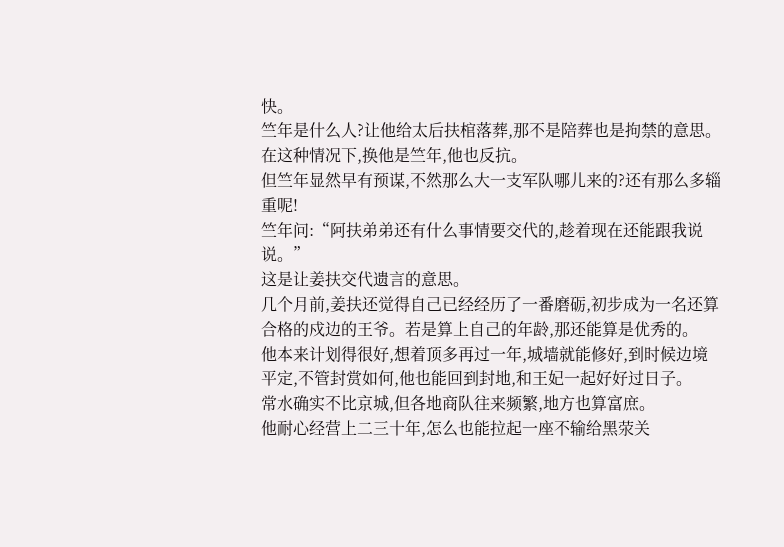快。
竺年是什么人?让他给太后扶棺落葬,那不是陪葬也是拘禁的意思。
在这种情况下,换他是竺年,他也反抗。
但竺年显然早有预谋,不然那么大一支军队哪儿来的?还有那么多辎重呢!
竺年问:“阿扶弟弟还有什么事情要交代的,趁着现在还能跟我说说。”
这是让姜扶交代遗言的意思。
几个月前,姜扶还觉得自己已经经历了一番磨砺,初步成为一名还算合格的戍边的王爷。若是算上自己的年龄,那还能算是优秀的。
他本来计划得很好,想着顶多再过一年,城墙就能修好,到时候边境平定,不管封赏如何,他也能回到封地,和王妃一起好好过日子。
常水确实不比京城,但各地商队往来频繁,地方也算富庶。
他耐心经营上二三十年,怎么也能拉起一座不输给黑荥关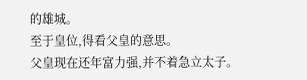的雄城。
至于皇位,得看父皇的意思。
父皇现在还年富力强,并不着急立太子。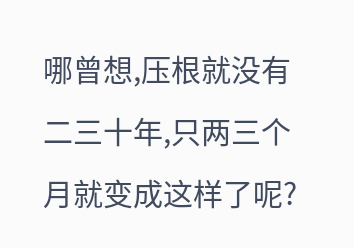哪曾想,压根就没有二三十年,只两三个月就变成这样了呢?